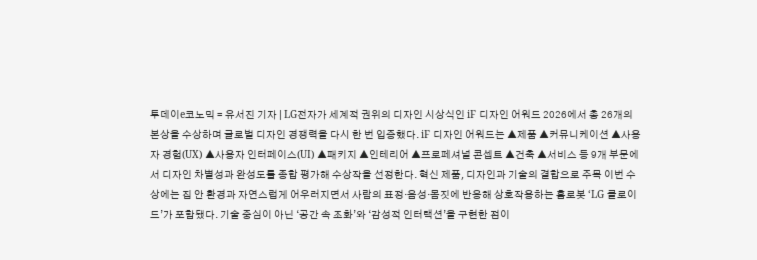투데이e코노믹 = 유서진 기자 | LG전자가 세계적 권위의 디자인 시상식인 iF 디자인 어워드 2026에서 총 26개의 본상을 수상하며 글로벌 디자인 경쟁력을 다시 한 번 입증했다. iF 디자인 어워드는 ▲제품 ▲커뮤니케이션 ▲사용자 경험(UX) ▲사용자 인터페이스(UI) ▲패키지 ▲인테리어 ▲프로페셔널 콘셉트 ▲건축 ▲서비스 등 9개 부문에서 디자인 차별성과 완성도를 종합 평가해 수상작을 선정한다. 혁신 제품, 디자인과 기술의 결합으로 주목 이번 수상에는 집 안 환경과 자연스럽게 어우러지면서 사람의 표정·음성·몸짓에 반응해 상호작용하는 홈로봇 ‘LG 클로이드’가 포함됐다. 기술 중심이 아닌 ‘공간 속 조화’와 ‘감성적 인터랙션’을 구현한 점이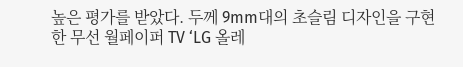높은 평가를 받았다. 두께 9mm대의 초슬림 디자인을 구현한 무선 월페이퍼 TV ‘LG 올레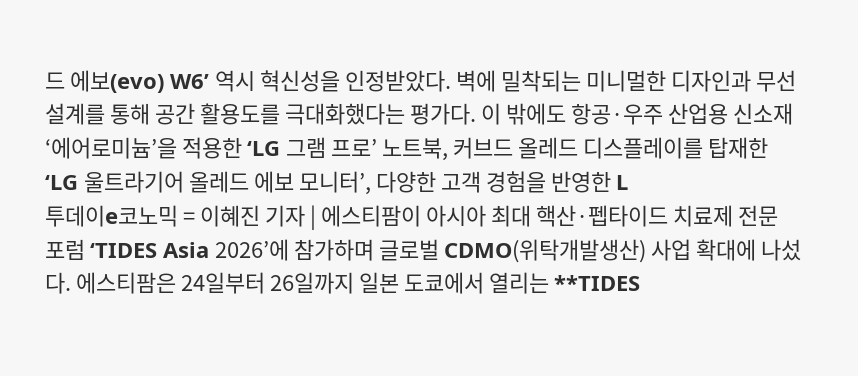드 에보(evo) W6’ 역시 혁신성을 인정받았다. 벽에 밀착되는 미니멀한 디자인과 무선 설계를 통해 공간 활용도를 극대화했다는 평가다. 이 밖에도 항공·우주 산업용 신소재 ‘에어로미늄’을 적용한 ‘LG 그램 프로’ 노트북, 커브드 올레드 디스플레이를 탑재한 ‘LG 울트라기어 올레드 에보 모니터’, 다양한 고객 경험을 반영한 L
투데이e코노믹 = 이혜진 기자 | 에스티팜이 아시아 최대 핵산·펩타이드 치료제 전문 포럼 ‘TIDES Asia 2026’에 참가하며 글로벌 CDMO(위탁개발생산) 사업 확대에 나섰다. 에스티팜은 24일부터 26일까지 일본 도쿄에서 열리는 **TIDES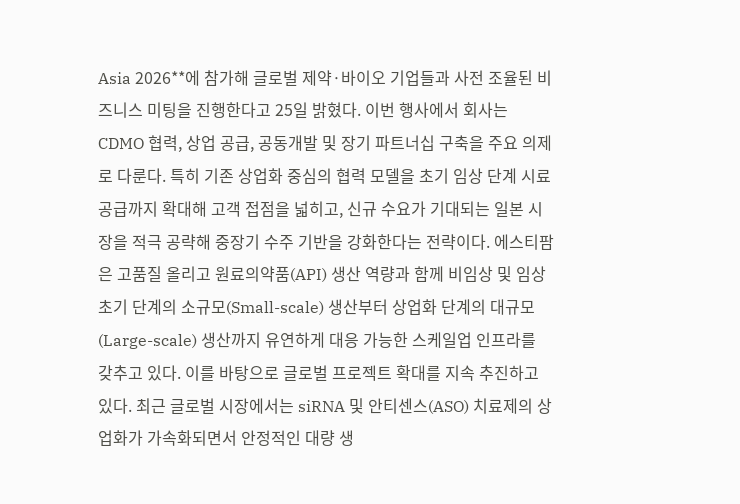Asia 2026**에 참가해 글로벌 제약·바이오 기업들과 사전 조율된 비즈니스 미팅을 진행한다고 25일 밝혔다. 이번 행사에서 회사는 CDMO 협력, 상업 공급, 공동개발 및 장기 파트너십 구축을 주요 의제로 다룬다. 특히 기존 상업화 중심의 협력 모델을 초기 임상 단계 시료 공급까지 확대해 고객 접점을 넓히고, 신규 수요가 기대되는 일본 시장을 적극 공략해 중장기 수주 기반을 강화한다는 전략이다. 에스티팜은 고품질 올리고 원료의약품(API) 생산 역량과 함께 비임상 및 임상 초기 단계의 소규모(Small-scale) 생산부터 상업화 단계의 대규모(Large-scale) 생산까지 유연하게 대응 가능한 스케일업 인프라를 갖추고 있다. 이를 바탕으로 글로벌 프로젝트 확대를 지속 추진하고 있다. 최근 글로벌 시장에서는 siRNA 및 안티센스(ASO) 치료제의 상업화가 가속화되면서 안정적인 대량 생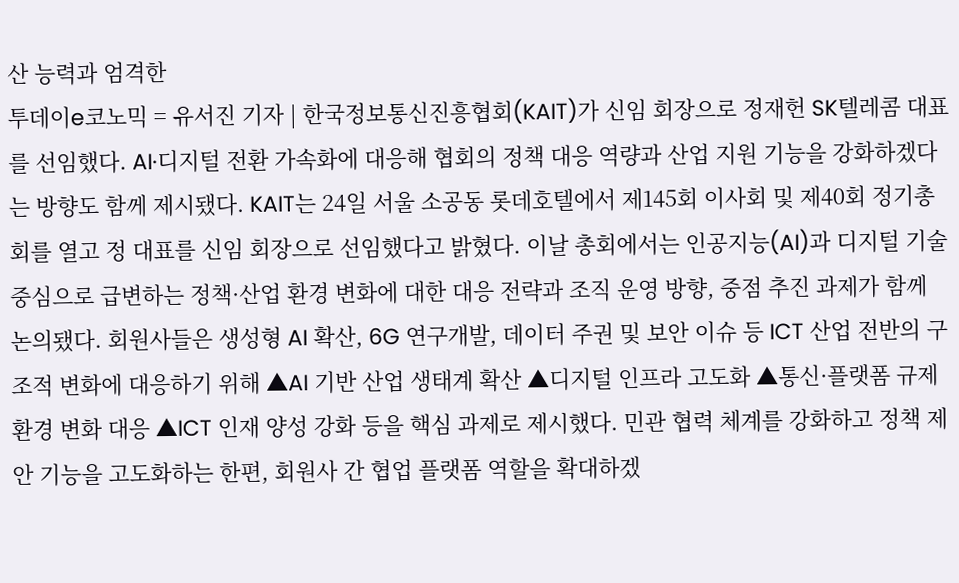산 능력과 엄격한
투데이e코노믹 = 유서진 기자 | 한국정보통신진흥협회(KAIT)가 신임 회장으로 정재헌 SK텔레콤 대표를 선임했다. AI·디지털 전환 가속화에 대응해 협회의 정책 대응 역량과 산업 지원 기능을 강화하겠다는 방향도 함께 제시됐다. KAIT는 24일 서울 소공동 롯데호텔에서 제145회 이사회 및 제40회 정기총회를 열고 정 대표를 신임 회장으로 선임했다고 밝혔다. 이날 총회에서는 인공지능(AI)과 디지털 기술 중심으로 급변하는 정책·산업 환경 변화에 대한 대응 전략과 조직 운영 방향, 중점 추진 과제가 함께 논의됐다. 회원사들은 생성형 AI 확산, 6G 연구개발, 데이터 주권 및 보안 이슈 등 ICT 산업 전반의 구조적 변화에 대응하기 위해 ▲AI 기반 산업 생태계 확산 ▲디지털 인프라 고도화 ▲통신·플랫폼 규제 환경 변화 대응 ▲ICT 인재 양성 강화 등을 핵심 과제로 제시했다. 민관 협력 체계를 강화하고 정책 제안 기능을 고도화하는 한편, 회원사 간 협업 플랫폼 역할을 확대하겠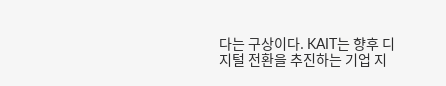다는 구상이다. KAIT는 향후 디지털 전환을 추진하는 기업 지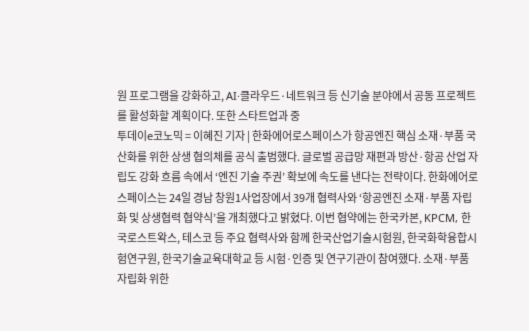원 프로그램을 강화하고, AI·클라우드·네트워크 등 신기술 분야에서 공동 프로젝트를 활성화할 계획이다. 또한 스타트업과 중
투데이e코노믹 = 이혜진 기자 | 한화에어로스페이스가 항공엔진 핵심 소재·부품 국산화를 위한 상생 협의체를 공식 출범했다. 글로벌 공급망 재편과 방산·항공 산업 자립도 강화 흐름 속에서 ‘엔진 기술 주권’ 확보에 속도를 낸다는 전략이다. 한화에어로스페이스는 24일 경남 창원1사업장에서 39개 협력사와 ‘항공엔진 소재·부품 자립화 및 상생협력 협약식’을 개최했다고 밝혔다. 이번 협약에는 한국카본, KPCM, 한국로스트왁스, 테스코 등 주요 협력사와 함께 한국산업기술시험원, 한국화학융합시험연구원, 한국기술교육대학교 등 시험·인증 및 연구기관이 참여했다. 소재·부품 자립화 위한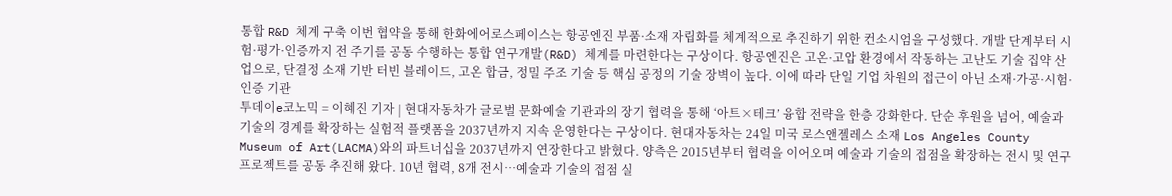통합 R&D 체계 구축 이번 협약을 통해 한화에어로스페이스는 항공엔진 부품·소재 자립화를 체계적으로 추진하기 위한 컨소시엄을 구성했다. 개발 단계부터 시험·평가·인증까지 전 주기를 공동 수행하는 통합 연구개발(R&D) 체계를 마련한다는 구상이다. 항공엔진은 고온·고압 환경에서 작동하는 고난도 기술 집약 산업으로, 단결정 소재 기반 터빈 블레이드, 고온 합금, 정밀 주조 기술 등 핵심 공정의 기술 장벽이 높다. 이에 따라 단일 기업 차원의 접근이 아닌 소재·가공·시험·인증 기관
투데이e코노믹 = 이혜진 기자 | 현대자동차가 글로벌 문화예술 기관과의 장기 협력을 통해 ‘아트×테크’ 융합 전략을 한층 강화한다. 단순 후원을 넘어, 예술과 기술의 경계를 확장하는 실험적 플랫폼을 2037년까지 지속 운영한다는 구상이다. 현대자동차는 24일 미국 로스앤젤레스 소재 Los Angeles County Museum of Art(LACMA)와의 파트너십을 2037년까지 연장한다고 밝혔다. 양측은 2015년부터 협력을 이어오며 예술과 기술의 접점을 확장하는 전시 및 연구 프로젝트를 공동 추진해 왔다. 10년 협력, 8개 전시…예술과 기술의 접점 실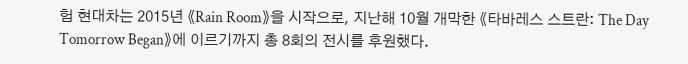험 현대차는 2015년 《Rain Room》을 시작으로, 지난해 10월 개막한 《타바레스 스트란: The Day Tomorrow Began》에 이르기까지 총 8회의 전시를 후원했다.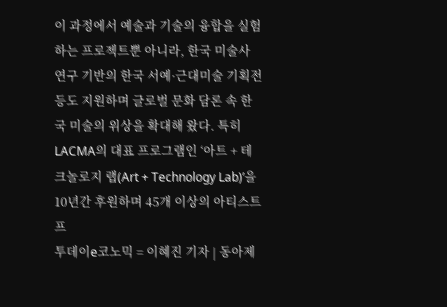이 과정에서 예술과 기술의 융합을 실험하는 프로젝트뿐 아니라, 한국 미술사 연구 기반의 한국 서예·근대미술 기획전 등도 지원하며 글로벌 문화 담론 속 한국 미술의 위상을 확대해 왔다. 특히 LACMA의 대표 프로그램인 ‘아트 + 테크놀로지 랩(Art + Technology Lab)’을 10년간 후원하며 45개 이상의 아티스트 프
투데이e코노믹 = 이혜진 기자 | 동아제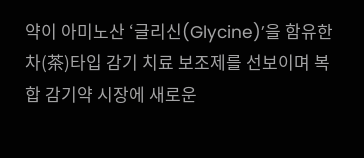약이 아미노산 ‘글리신(Glycine)’을 함유한 차(茶)타입 감기 치료 보조제를 선보이며 복합 감기약 시장에 새로운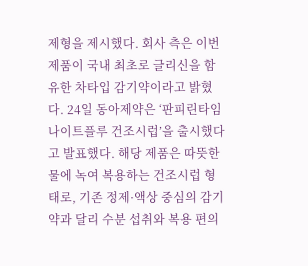제형을 제시했다. 회사 측은 이번 제품이 국내 최초로 글리신을 함유한 차타입 감기약이라고 밝혔다. 24일 동아제약은 ‘판피린타임 나이트플루 건조시럽’을 출시했다고 발표했다. 해당 제품은 따뜻한 물에 녹여 복용하는 건조시럽 형태로, 기존 정제·액상 중심의 감기약과 달리 수분 섭취와 복용 편의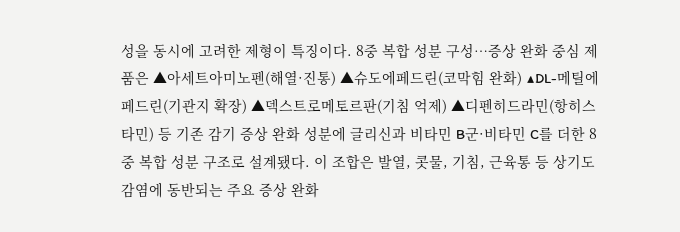성을 동시에 고려한 제형이 특징이다. 8중 복합 성분 구성…증상 완화 중심 제품은 ▲아세트아미노펜(해열·진통) ▲슈도에페드린(코막힘 완화) ▲DL-메틸에페드린(기관지 확장) ▲덱스트로메토르판(기침 억제) ▲디펜히드라민(항히스타민) 등 기존 감기 증상 완화 성분에 글리신과 비타민 B군·비타민 C를 더한 8중 복합 성분 구조로 설계됐다. 이 조합은 발열, 콧물, 기침, 근육통 등 상기도 감염에 동반되는 주요 증상 완화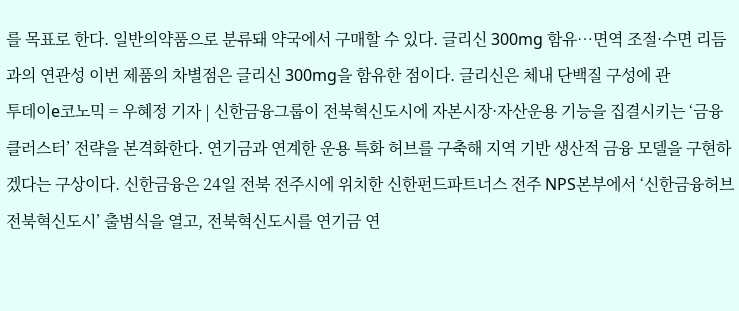를 목표로 한다. 일반의약품으로 분류돼 약국에서 구매할 수 있다. 글리신 300mg 함유…면역 조절·수면 리듬과의 연관성 이번 제품의 차별점은 글리신 300mg을 함유한 점이다. 글리신은 체내 단백질 구성에 관
투데이e코노믹 = 우혜정 기자 | 신한금융그룹이 전북혁신도시에 자본시장·자산운용 기능을 집결시키는 ‘금융 클러스터’ 전략을 본격화한다. 연기금과 연계한 운용 특화 허브를 구축해 지역 기반 생산적 금융 모델을 구현하겠다는 구상이다. 신한금융은 24일 전북 전주시에 위치한 신한펀드파트너스 전주 NPS본부에서 ‘신한금융허브 전북혁신도시’ 출범식을 열고, 전북혁신도시를 연기금 연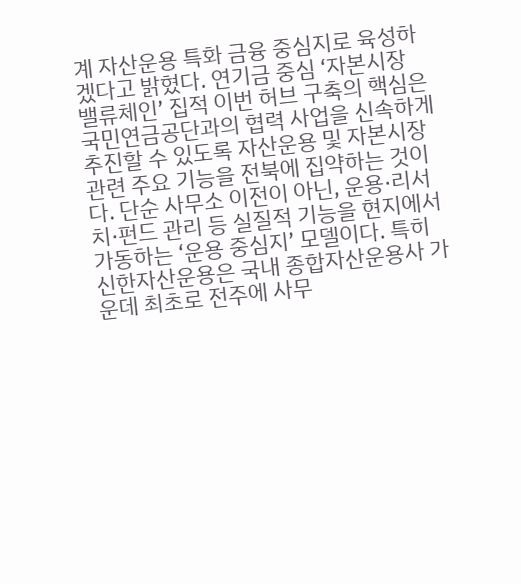계 자산운용 특화 금융 중심지로 육성하겠다고 밝혔다. 연기금 중심 ‘자본시장 밸류체인’ 집적 이번 허브 구축의 핵심은 국민연금공단과의 협력 사업을 신속하게 추진할 수 있도록 자산운용 및 자본시장 관련 주요 기능을 전북에 집약하는 것이다. 단순 사무소 이전이 아닌, 운용·리서치·펀드 관리 등 실질적 기능을 현지에서 가동하는 ‘운용 중심지’ 모델이다. 특히 신한자산운용은 국내 종합자산운용사 가운데 최초로 전주에 사무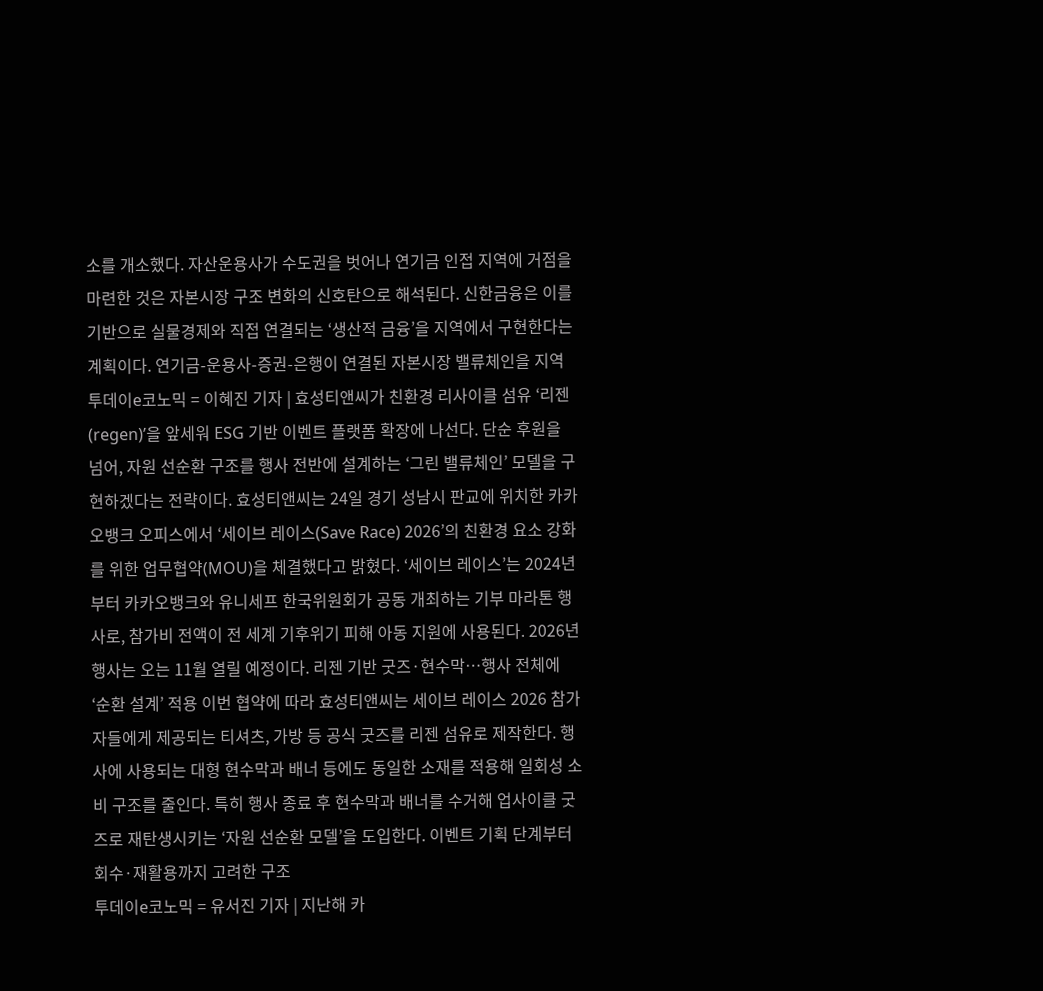소를 개소했다. 자산운용사가 수도권을 벗어나 연기금 인접 지역에 거점을 마련한 것은 자본시장 구조 변화의 신호탄으로 해석된다. 신한금융은 이를 기반으로 실물경제와 직접 연결되는 ‘생산적 금융’을 지역에서 구현한다는 계획이다. 연기금-운용사-증권-은행이 연결된 자본시장 밸류체인을 지역
투데이e코노믹 = 이혜진 기자 | 효성티앤씨가 친환경 리사이클 섬유 ‘리젠(regen)’을 앞세워 ESG 기반 이벤트 플랫폼 확장에 나선다. 단순 후원을 넘어, 자원 선순환 구조를 행사 전반에 설계하는 ‘그린 밸류체인’ 모델을 구현하겠다는 전략이다. 효성티앤씨는 24일 경기 성남시 판교에 위치한 카카오뱅크 오피스에서 ‘세이브 레이스(Save Race) 2026’의 친환경 요소 강화를 위한 업무협약(MOU)을 체결했다고 밝혔다. ‘세이브 레이스’는 2024년부터 카카오뱅크와 유니세프 한국위원회가 공동 개최하는 기부 마라톤 행사로, 참가비 전액이 전 세계 기후위기 피해 아동 지원에 사용된다. 2026년 행사는 오는 11월 열릴 예정이다. 리젠 기반 굿즈·현수막…행사 전체에 ‘순환 설계’ 적용 이번 협약에 따라 효성티앤씨는 세이브 레이스 2026 참가자들에게 제공되는 티셔츠, 가방 등 공식 굿즈를 리젠 섬유로 제작한다. 행사에 사용되는 대형 현수막과 배너 등에도 동일한 소재를 적용해 일회성 소비 구조를 줄인다. 특히 행사 종료 후 현수막과 배너를 수거해 업사이클 굿즈로 재탄생시키는 ‘자원 선순환 모델’을 도입한다. 이벤트 기획 단계부터 회수·재활용까지 고려한 구조
투데이e코노믹 = 유서진 기자 | 지난해 카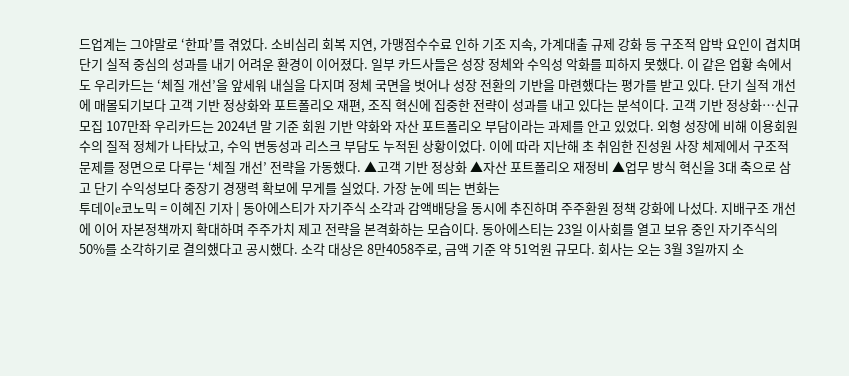드업계는 그야말로 ‘한파’를 겪었다. 소비심리 회복 지연, 가맹점수수료 인하 기조 지속, 가계대출 규제 강화 등 구조적 압박 요인이 겹치며 단기 실적 중심의 성과를 내기 어려운 환경이 이어졌다. 일부 카드사들은 성장 정체와 수익성 악화를 피하지 못했다. 이 같은 업황 속에서도 우리카드는 ‘체질 개선’을 앞세워 내실을 다지며 정체 국면을 벗어나 성장 전환의 기반을 마련했다는 평가를 받고 있다. 단기 실적 개선에 매몰되기보다 고객 기반 정상화와 포트폴리오 재편, 조직 혁신에 집중한 전략이 성과를 내고 있다는 분석이다. 고객 기반 정상화…신규 모집 107만좌 우리카드는 2024년 말 기준 회원 기반 약화와 자산 포트폴리오 부담이라는 과제를 안고 있었다. 외형 성장에 비해 이용회원 수의 질적 정체가 나타났고, 수익 변동성과 리스크 부담도 누적된 상황이었다. 이에 따라 지난해 초 취임한 진성원 사장 체제에서 구조적 문제를 정면으로 다루는 ‘체질 개선’ 전략을 가동했다. ▲고객 기반 정상화 ▲자산 포트폴리오 재정비 ▲업무 방식 혁신을 3대 축으로 삼고 단기 수익성보다 중장기 경쟁력 확보에 무게를 실었다. 가장 눈에 띄는 변화는
투데이e코노믹 = 이혜진 기자 | 동아에스티가 자기주식 소각과 감액배당을 동시에 추진하며 주주환원 정책 강화에 나섰다. 지배구조 개선에 이어 자본정책까지 확대하며 주주가치 제고 전략을 본격화하는 모습이다. 동아에스티는 23일 이사회를 열고 보유 중인 자기주식의 50%를 소각하기로 결의했다고 공시했다. 소각 대상은 8만4058주로, 금액 기준 약 51억원 규모다. 회사는 오는 3월 3일까지 소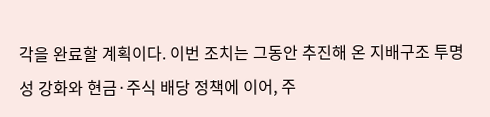각을 완료할 계획이다. 이번 조치는 그동안 추진해 온 지배구조 투명성 강화와 현금·주식 배당 정책에 이어, 주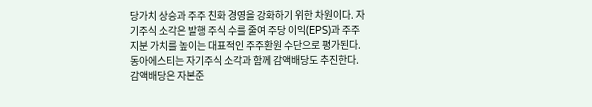당가치 상승과 주주 친화 경영을 강화하기 위한 차원이다. 자기주식 소각은 발행 주식 수를 줄여 주당 이익(EPS)과 주주 지분 가치를 높이는 대표적인 주주환원 수단으로 평가된다. 동아에스티는 자기주식 소각과 함께 감액배당도 추진한다. 감액배당은 자본준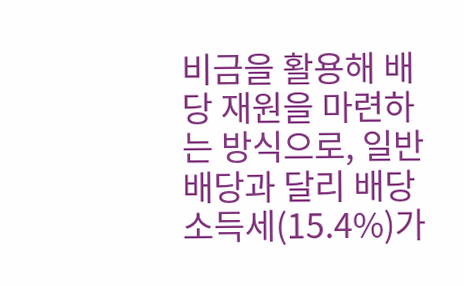비금을 활용해 배당 재원을 마련하는 방식으로, 일반 배당과 달리 배당소득세(15.4%)가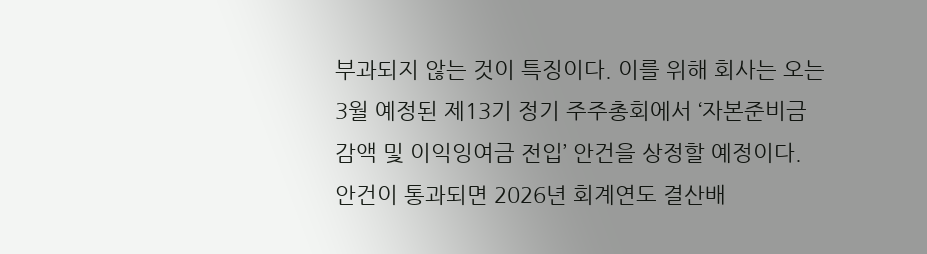부과되지 않는 것이 특징이다. 이를 위해 회사는 오는 3월 예정된 제13기 정기 주주총회에서 ‘자본준비금 감액 및 이익잉여금 전입’ 안건을 상정할 예정이다. 안건이 통과되면 2026년 회계연도 결산배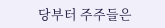당부터 주주들은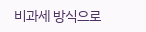비과세 방식으로